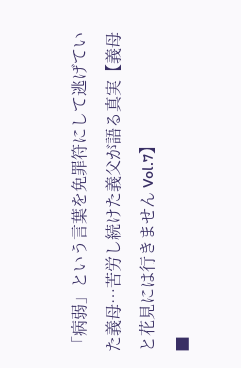「病弱」という言葉を免罪符にして逃げていた義母…苦労し続けた義父が語る真実【義母と花見には行きません Vol.7】
■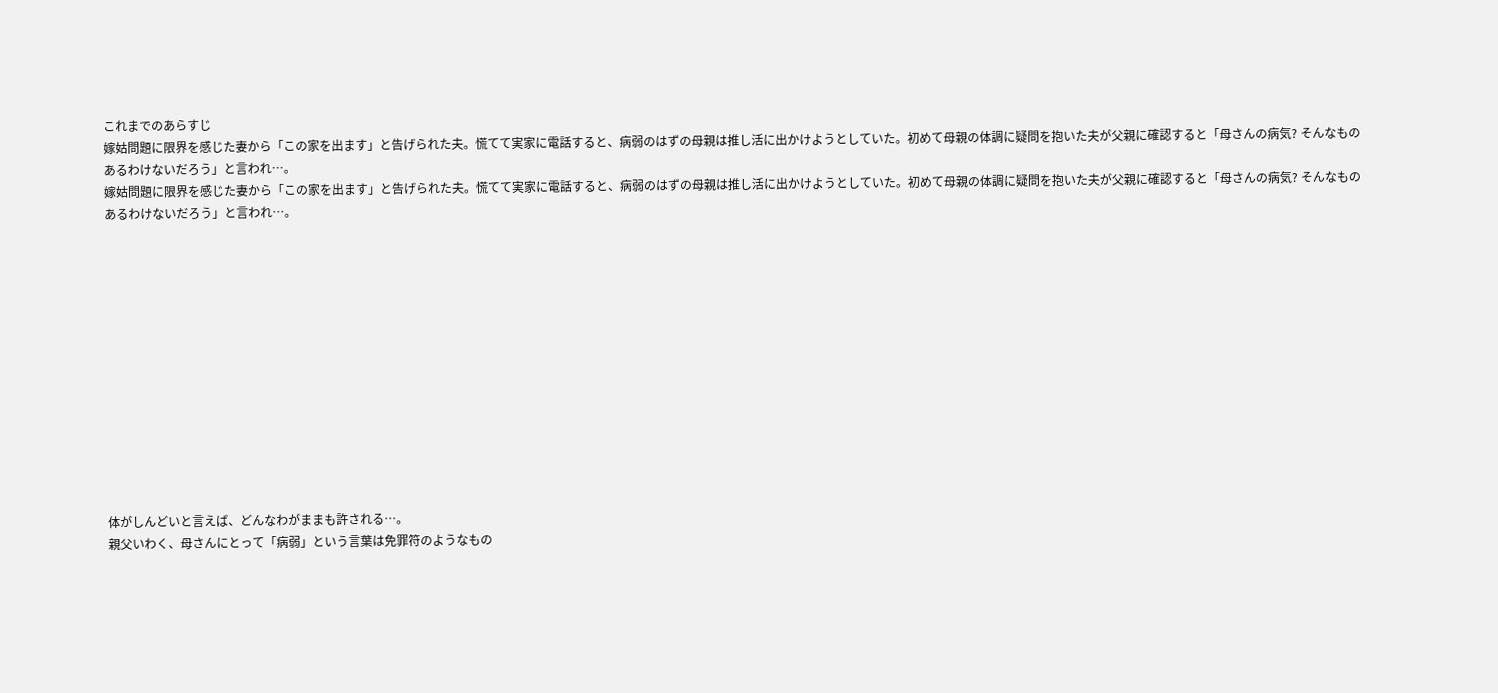これまでのあらすじ
嫁姑問題に限界を感じた妻から「この家を出ます」と告げられた夫。慌てて実家に電話すると、病弱のはずの母親は推し活に出かけようとしていた。初めて母親の体調に疑問を抱いた夫が父親に確認すると「母さんの病気? そんなものあるわけないだろう」と言われ…。
嫁姑問題に限界を感じた妻から「この家を出ます」と告げられた夫。慌てて実家に電話すると、病弱のはずの母親は推し活に出かけようとしていた。初めて母親の体調に疑問を抱いた夫が父親に確認すると「母さんの病気? そんなものあるわけないだろう」と言われ…。













体がしんどいと言えば、どんなわがままも許される…。
親父いわく、母さんにとって「病弱」という言葉は免罪符のようなもの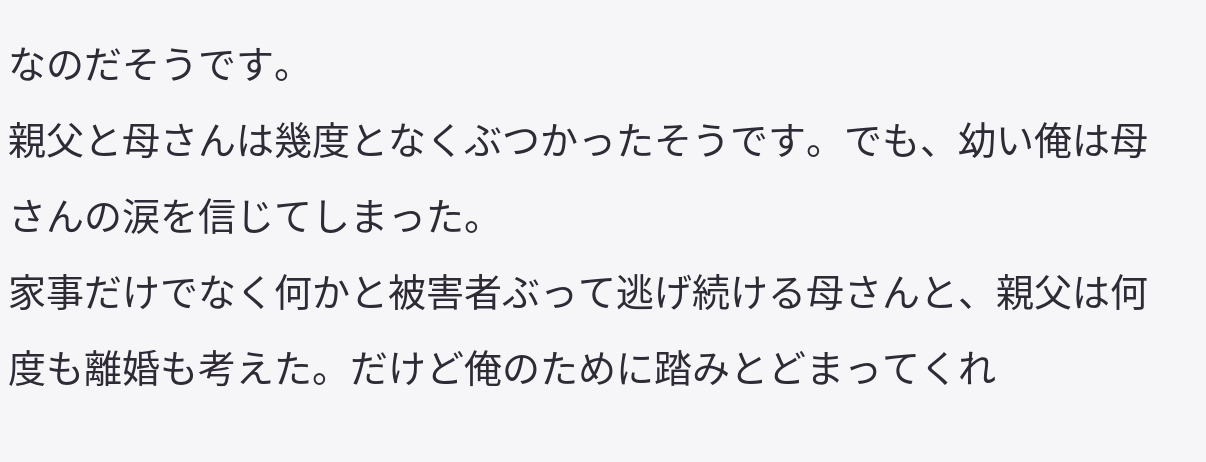なのだそうです。
親父と母さんは幾度となくぶつかったそうです。でも、幼い俺は母さんの涙を信じてしまった。
家事だけでなく何かと被害者ぶって逃げ続ける母さんと、親父は何度も離婚も考えた。だけど俺のために踏みとどまってくれ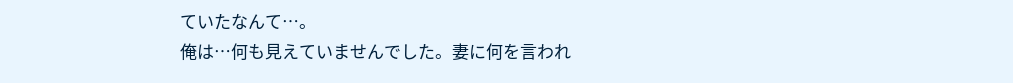ていたなんて…。
俺は…何も見えていませんでした。妻に何を言われ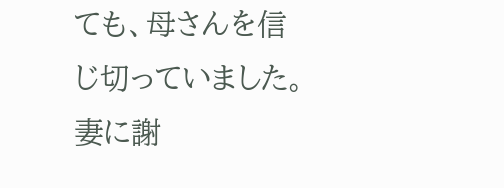ても、母さんを信じ切っていました。妻に謝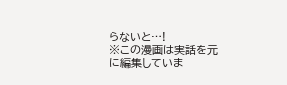らないと…!
※この漫画は実話を元に編集していま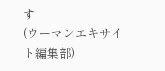す
(ウーマンエキサイト編集部)